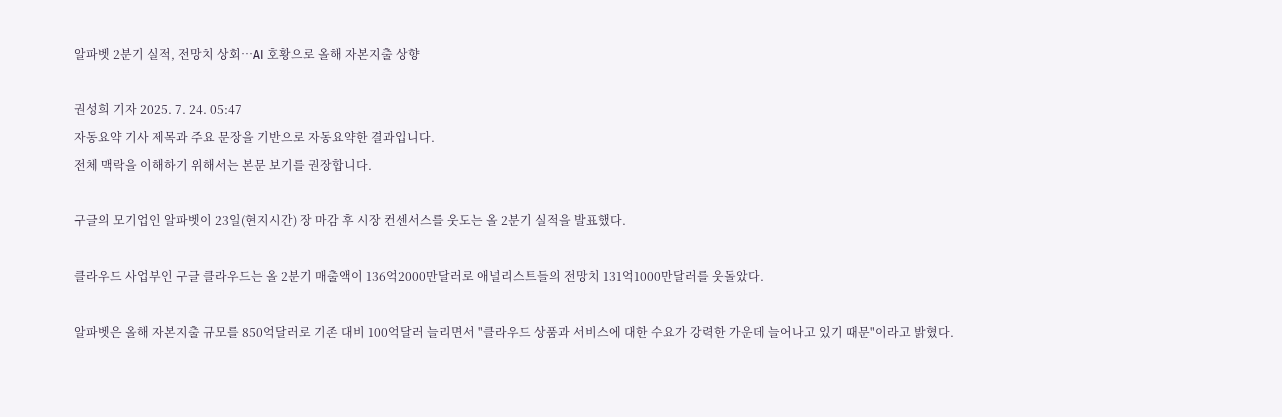알파벳 2분기 실적, 전망치 상회…AI 호황으로 올해 자본지출 상향

권성희 기자 2025. 7. 24. 05:47
자동요약 기사 제목과 주요 문장을 기반으로 자동요약한 결과입니다.
전체 맥락을 이해하기 위해서는 본문 보기를 권장합니다.

구글의 모기업인 알파벳이 23일(현지시간) 장 마감 후 시장 컨센서스를 웃도는 올 2분기 실적을 발표했다.

클라우드 사업부인 구글 클라우드는 올 2분기 매출액이 136억2000만달러로 애널리스트들의 전망치 131억1000만달러를 웃돌았다.

알파벳은 올해 자본지출 규모를 850억달러로 기존 대비 100억달러 늘리면서 "클라우드 상품과 서비스에 대한 수요가 강력한 가운데 늘어나고 있기 때문"이라고 밝혔다.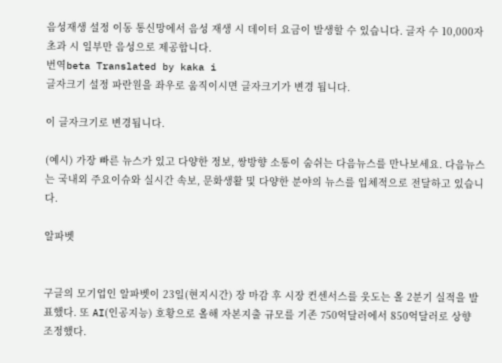음성재생 설정 이동 통신망에서 음성 재생 시 데이터 요금이 발생할 수 있습니다. 글자 수 10,000자 초과 시 일부만 음성으로 제공합니다.
번역beta Translated by kaka i
글자크기 설정 파란원을 좌우로 움직이시면 글자크기가 변경 됩니다.

이 글자크기로 변경됩니다.

(예시) 가장 빠른 뉴스가 있고 다양한 정보, 쌍방향 소통이 숨쉬는 다음뉴스를 만나보세요. 다음뉴스는 국내외 주요이슈와 실시간 속보, 문화생활 및 다양한 분야의 뉴스를 입체적으로 전달하고 있습니다.

알파벳


구글의 모기업인 알파벳이 23일(현지시간) 장 마감 후 시장 컨센서스를 웃도는 올 2분기 실적을 발표했다. 또 AI(인공지능) 호황으로 올해 자본지출 규모를 기존 750억달러에서 850억달러로 상향 조정했다.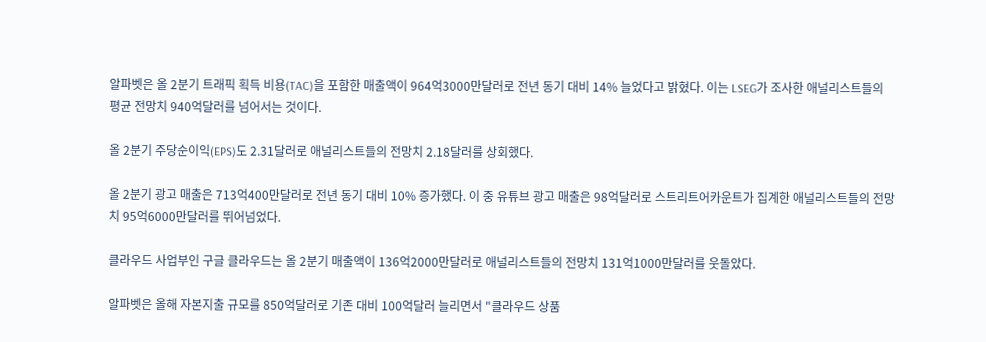알파벳은 올 2분기 트래픽 획득 비용(TAC)을 포함한 매출액이 964억3000만달러로 전년 동기 대비 14% 늘었다고 밝혔다. 이는 LSEG가 조사한 애널리스트들의 평균 전망치 940억달러를 넘어서는 것이다.

올 2분기 주당순이익(EPS)도 2.31달러로 애널리스트들의 전망치 2.18달러를 상회했다.

올 2분기 광고 매출은 713억400만달러로 전년 동기 대비 10% 증가했다. 이 중 유튜브 광고 매출은 98억달러로 스트리트어카운트가 집계한 애널리스트들의 전망치 95억6000만달러를 뛰어넘었다.

클라우드 사업부인 구글 클라우드는 올 2분기 매출액이 136억2000만달러로 애널리스트들의 전망치 131억1000만달러를 웃돌았다.

알파벳은 올해 자본지출 규모를 850억달러로 기존 대비 100억달러 늘리면서 "클라우드 상품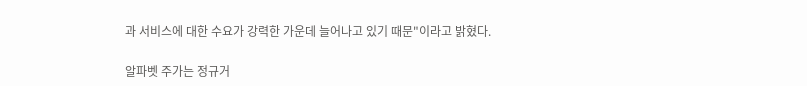과 서비스에 대한 수요가 강력한 가운데 늘어나고 있기 때문"이라고 밝혔다.

알파벳 주가는 정규거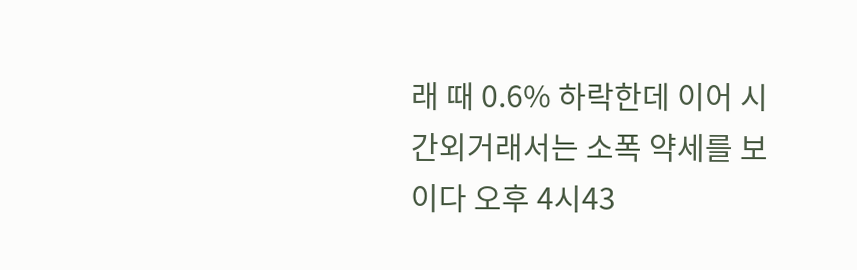래 때 0.6% 하락한데 이어 시간외거래서는 소폭 약세를 보이다 오후 4시43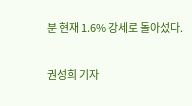분 현재 1.6% 강세로 돌아섰다.

권성희 기자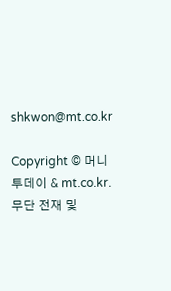shkwon@mt.co.kr

Copyright © 머니투데이 & mt.co.kr. 무단 전재 및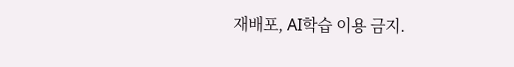재배포, AI학습 이용 금지.